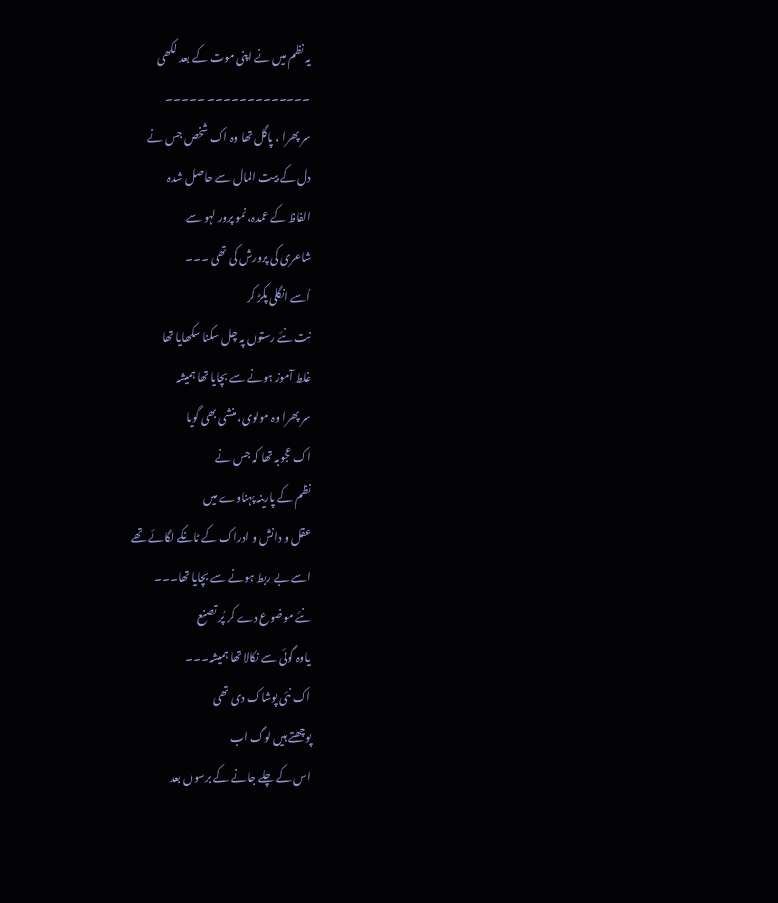یہ نظم میں نے اپنی موت کے بعد لکھی
۔۔۔۔۔۔۔۔۔۔۔۔۔ ۔۔۔۔۔
سر پھرا ، پاگل تھا وہ اک شخص جس نے
دل کے بیت المال سے حاصل شدہ
الفاظ کے عمدہ، نمو پرور لہو سے
شاعری کی پرورش کی تھی ۔۔۔
اُسے انگلی پکڑ کر
نت نئے رستوں پہ چل سکنا سکھایا تھا
غلط آموز ہونے سے بچایا تھا ہمیشہ
سر پھرا وہ مولوی، منشی بھی گویا
اک عجوبہ تھا کہ جس نے
نظم کے پارینہ پہناوے میں
عقل و دانش و ادراک کے ٹانکے لگائے تھے
اسے بے ربط ہونے سے بچایا تھا۔۔۔
نئے موضوع دے کر پُر تصنع
یاوہ گوئی سے نکالا تھا ہمیشہ۔۔۔
اک نئی پوشاک دی تھی
پوچھتے ہیں لوگ اب
اس کے چلے جانے کے برسوں بعد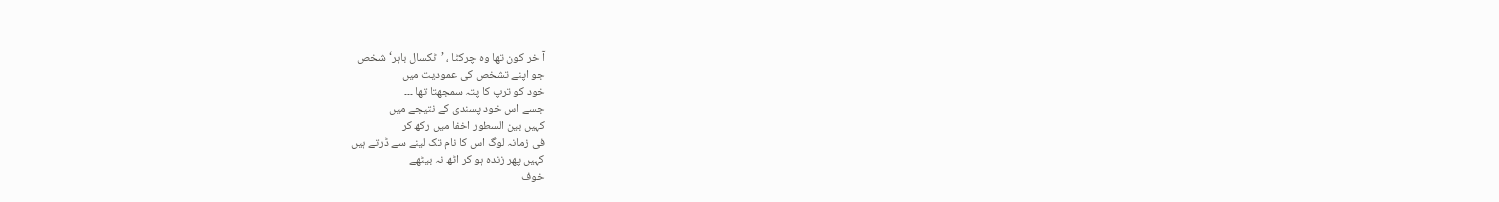آ خر کون تھا وہ چرکٹا ، ’ٹکسال باہر‘ شخص
جو اپنے تشخص کی عمودیت میں
خود کو ترپ کا پتہ سمجھتا تھا ۔۔۔
جسے اس خود پسندی کے نتیجے میں
کہیں بین السطور اخفا میں رکھ کر
فی زمانہ لوگ اس کا نام تک لینے سے ڈرتے ہیں
کہیں پھر زندہ ہو کر اٹھ نہ بیٹھے
خوف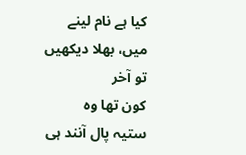کیا ہے نام لینے میں، بھلا دیکھیں تو آخر
کون تھا وہ
ستیہ پال آنند ہی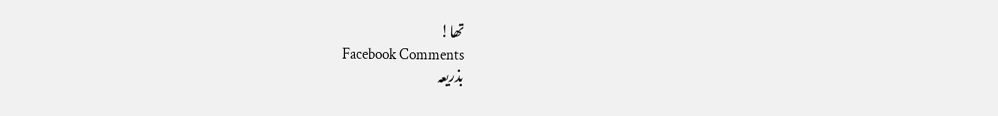تھا!
Facebook Comments
بذریعہ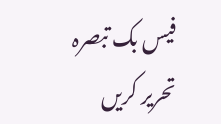فیس بک تبصرہ تحریر کریں